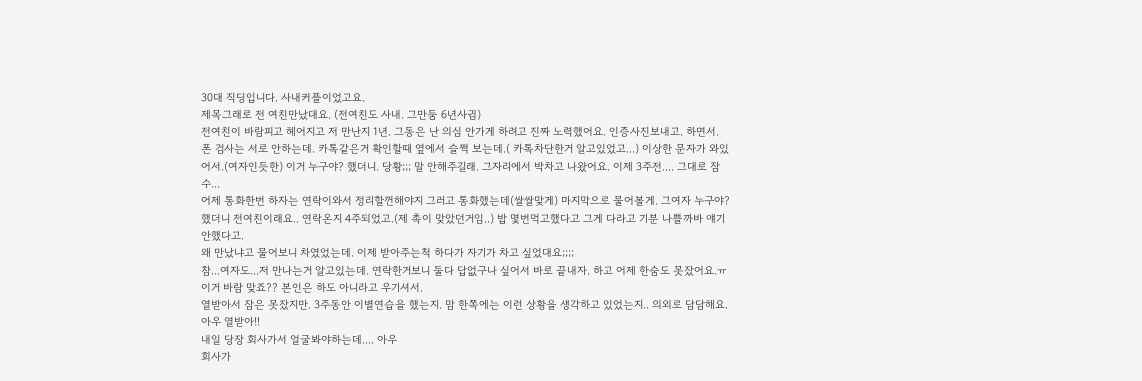30대 직딩입니다. 사내커플이었고요.
제목그래로 전 여친만났대요. (전여친도 사내. 그만둠 6년사귐)
전여친이 바람피고 헤어지고 저 만난지 1년. 그동은 난 의심 안가게 하려고 진짜 노력했어요. 인증사진보내고. 하면서.
폰 검사는 서로 안하는데. 카톡같은거 확인할때 옆에서 슬쩍 보는데.( 카톡차단한거 알고있었고...) 이상한 문자가 와있어서.(여자인듯한) 이거 누구야? 했더니. 당황;;; 말 안해주길래. 그자리에서 박차고 나왔어요. 이제 3주전.... 그대로 잠수...
어제 통화한번 하자는 연락이와서 정리할껀해야지 그러고 통화했는데(쌀쌀맞게) 마지막으로 물어볼게. 그여자 누구야? 했더니 전여친이래요.. 연락온지 4주되었고.(제 촉이 맞았던거임..) 밥 몇번먹고했다고 그게 다라고 기분 나쁠까바 얘기안했다고.
왜 만났냐고 물어보니 차였었는데. 이제 받아주는척 하다가 자기가 차고 싶었대요;;;;
참...여자도...저 만나는거 알고있는데. 연락한거보니 둘다 답없구나 싶어서 바로 끝내자. 하고 어제 한숨도 못잤어요.ㅠ
이거 바람 맞죠?? 본인은 하도 아니라고 우기셔서.
열받아서 잠은 못잤지만. 3주동안 이별연습을 했는지. 맘 한쪽에는 이런 상황을 생각하고 있었는지.. 의외로 담담해요.
아우 열받아!!
내일 당장 회사가서 얼굴봐야하는데.... 아우
회사가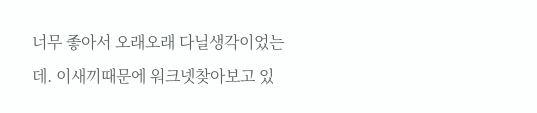너무 좋아서 오래오래 다닐생각이었는데. 이새끼때문에 워크넷찾아보고 있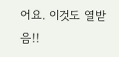어요. 이것도 열받음!!